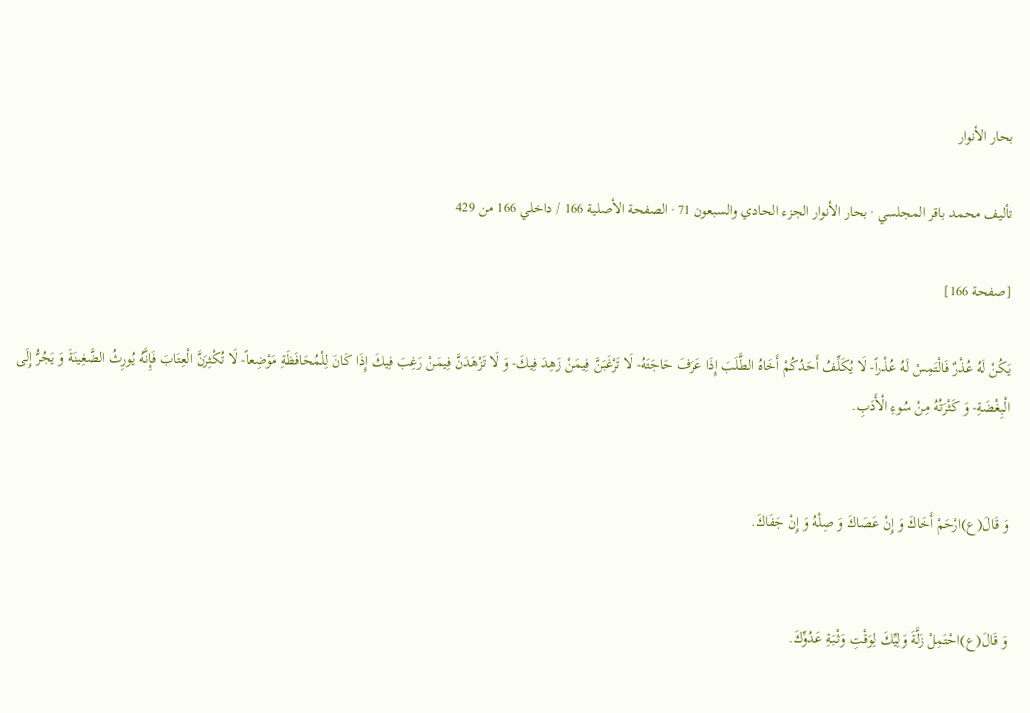بحار الأنوار

تأليف محمد باقر المجلسي · بحار الأنوار الجزء الحادي والسبعون 71 · الصفحة الأصلية 166 / داخلي 166 من 429

[صفحة 166]

يَكُنْ لَهُ عُذْرٌ فَالْتَمِسْ لَهُ عُذْراً- لَا يُكَلِّفُ أَحَدُكُمْ أَخَاهُ الطَّلَبَ إِذَا عَرَفَ حَاجَتَهُ- لَا تَرْغَبَنَّ فِيمَنْ زَهِدَ فِيكَ- وَ لَا تَزْهَدَنَّ فِيمَنْ رَغِبَ فِيكَ إِذَا كَانَ لِلْمُحَافَظَةِ مَوْضِعاً- لَا تُكْثِرَنَّ الْعِتَابَ فَإِنَّهُ يُورِثُ الضَّغِينَةَ وَ يَجُرُّ إِلَى الْبِغْضَةِ- وَ كَثْرَتُهُ مِنْ سُوءِ الْأَدَبِ.


وَ قَالَ(ع)ارْحَمْ أَخَاكَ وَ إِنْ عَصَاكَ وَ صِلْهُ وَ إِنْ جَفَاكَ.


وَ قَالَ(ع)احْتَمِلْ زَلَّةَ وَلِيِّكَ لِوَقْتِ وَثْبَةِ عَدُوِّكَ.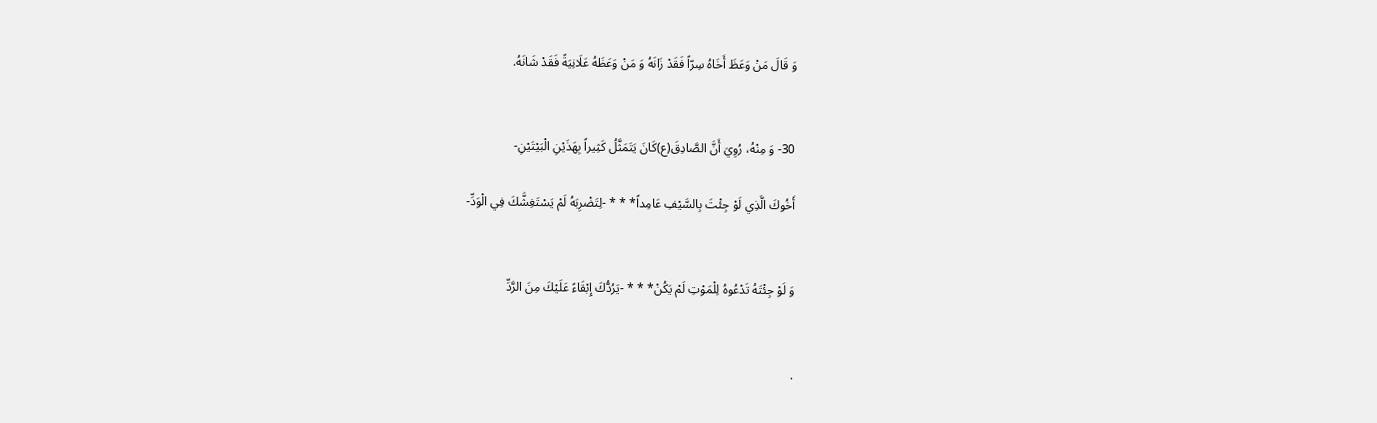وَ قَالَ مَنْ وَعَظَ أَخَاهُ سِرّاً فَقَدْ زَانَهُ وَ مَنْ وَعَظَهُ عَلَانِيَةً فَقَدْ شَانَهُ.


30- وَ مِنْهُ، رُوِيَ أَنَّ الصَّادِقَ(ع)كَانَ يَتَمَثَّلُ كَثِيراً بِهَذَيْنِ الْبَيْتَيْنِ-

أَخُوكَ الَّذِي لَوْ جِئْتَ بِالسَّيْفِ عَامِداً* * * -لِتَضْرِبَهُ لَمْ يَسْتَغِشَّكَ فِي الْوَدِّ-


وَ لَوْ جِئْتَهُ تَدْعُوهُ لِلْمَوْتِ لَمْ يَكُنْ* * * -يَرُدُّكَ إِبْقَاءً عَلَيْكَ مِنَ الرَّدِّ


.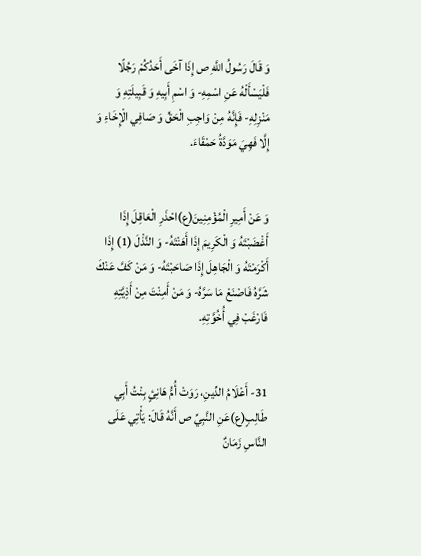وَ قَالَ رَسُولُ اللَّهِ ص إِذَا آخَى أَحَدُكُمْ رَجُلًا فَلْيَسْأَلْهُ عَنِ اسْمِهِ- وَ اسْمِ أَبِيهِ وَ قَبِيلَتِهِ وَ مَنْزِلِهِ- فَإِنَّهُ مِنْ وَاجِبِ الْحَقِّ وَ صَافِي الْإِخَاءِ وَ إِلَّا فَهِيَ مَوَدَّةُ حَمْقَاءَ.


وَ عَنْ أَمِيرِ الْمُؤْمِنِينَ(ع)احْذَرِ الْعَاقِلَ إِذَا أَغْضَبْتَهُ وَ الْكَرِيمَ إِذَا أَهَنْتَهُ- وَ النَّذْلَ (1) إِذَا أَكْرَمْتَهُ وَ الْجَاهِلَ إِذَا صَاحَبْتَهُ- وَ مَنْ كَفَّ عَنْكَ شَرَّهُ فَاصْنَعْ مَا سَرَّهُ- وَ مَنْ أَمِنْتَ مِنْ أَذِيَّتِهِ فَارْغَبْ فِي أُخُوَّتِهِ.


31- أَعْلَامُ الدِّينِ، رَوَتْ أُمُّ هَانِئٍ بِنْتُ أَبِي طَالِبٍ(ع)عَنِ النَّبِيِّ ص أَنَّهُ قَالَ: يَأْتِي عَلَى النَّاسِ زَمَانٌ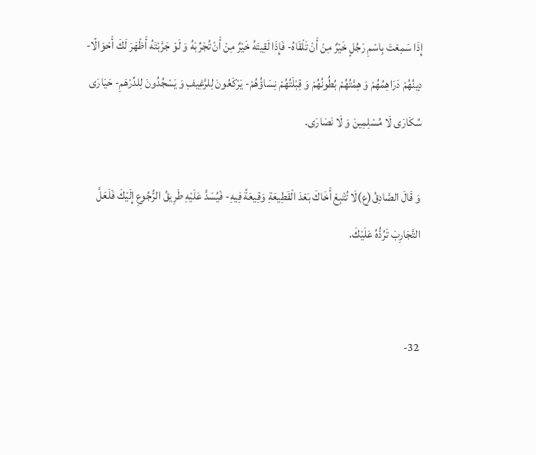إِذَا سَمِعْتَ بِاسْمِ رَجُلٍ خَيْرٌ مِنْ أَنْ تَلْقَاهُ- فَإِذَا لَقِيتَهُ خَيْرٌ مِنْ أَنْ تُجَرِّبَهُ وَ لَوْ جَرَّبْتَهُ أَظْهَرَ لَكَ أَحْوَالًا- دِينُهُمْ دَرَاهِمُهُمْ وَ هِمَّتُهُمْ بُطُونُهُمْ وَ قِبْلَتُهُمْ نِسَاؤُهُمْ- يَرْكَعُونَ لِلرَّغِيفِ وَ يَسْجُدُونَ لِلدِّرْهَمِ- حَيَارَى سُكَارَى لَا مُسْلِمِينَ وَ لَا نَصَارَى.

وَ قَالَ الصَّادِقُ(ع)لَا تُتْبِعْ أَخَاكَ بَعْدَ الْقَطِيعَةِ وَقِيعَةً فِيهِ- فَيُسَدَّ عَلَيْهِ طَرِيقُ الرُّجُوعِ إِلَيْكَ فَلَعَلَّ التَّجَارِبَ تَرُدُّهُ عَلَيْكَ.


32-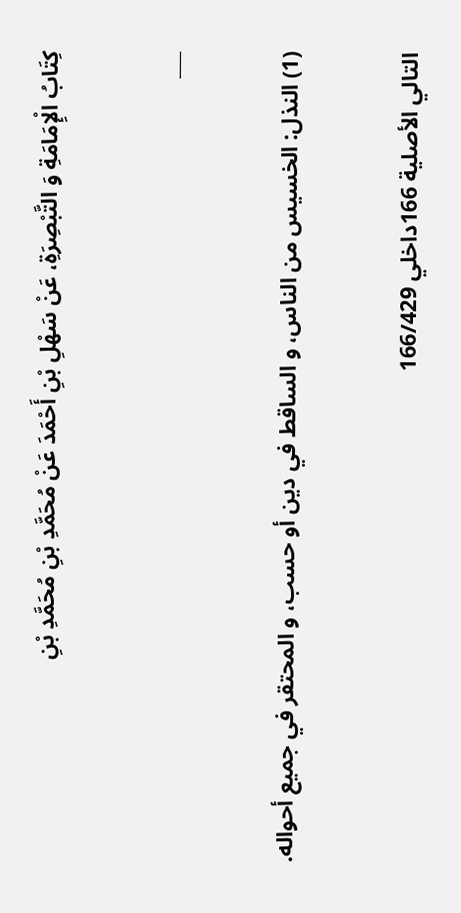كِتَابُ الْإِمَامَةِ وَ التَّبْصِرَةِ، عَنْ سَهْلِ بْنِ أَحْمَدَ عَنْ مُحَمَّدِ بْنِ مُحَمَّدِ بْنِ

___

(1) النذل: الخسيس من الناس، و الساقط في دين أو حسب، و المحتقر في جميع أحواله.

التالي الأصلية 166داخلي 166/429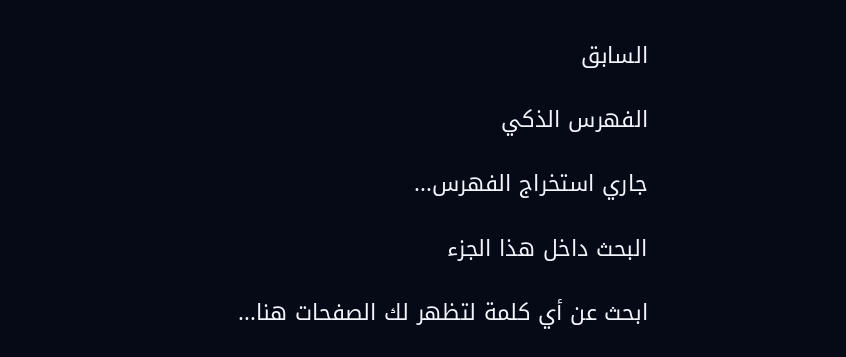السابق

الفهرس الذكي

جاري استخراج الفهرس...

البحث داخل هذا الجزء

ابحث عن أي كلمة لتظهر لك الصفحات هنا...